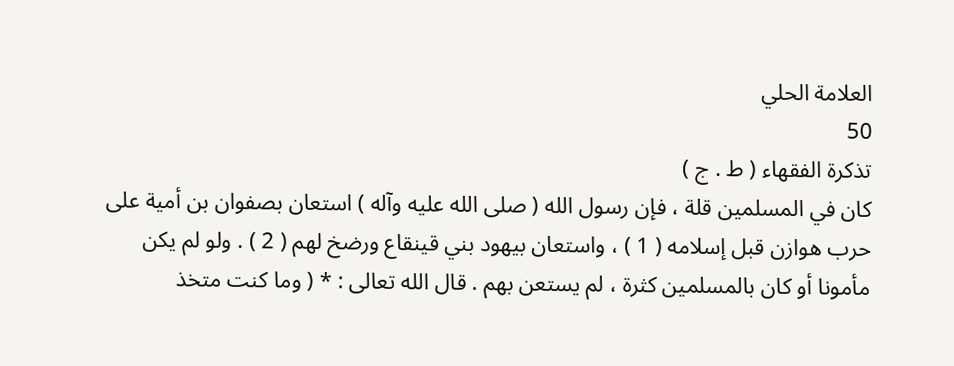العلامة الحلي
50
تذكرة الفقهاء ( ط . ج )
كان في المسلمين قلة ، فإن رسول الله ( صلى الله عليه وآله ) استعان بصفوان بن أمية على حرب هوازن قبل إسلامه ( 1 ) ، واستعان بيهود بني قينقاع ورضخ لهم ( 2 ) . ولو لم يكن مأمونا أو كان بالمسلمين كثرة ، لم يستعن بهم . قال الله تعالى : * ( وما كنت متخذ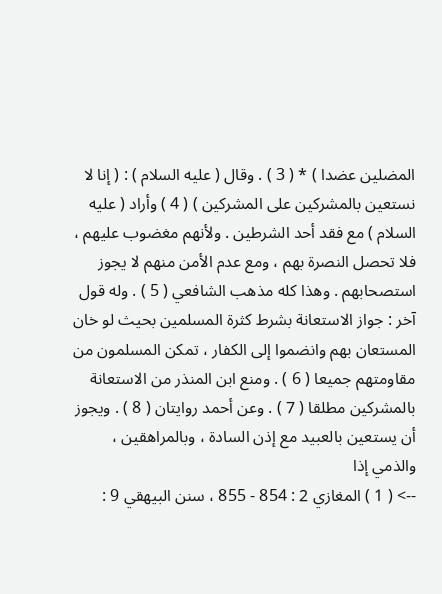المضلين عضدا ) * ( 3 ) . وقال ( عليه السلام ) : ( إنا لا نستعين بالمشركين على المشركين ) ( 4 ) وأراد ( عليه السلام ) مع فقد أحد الشرطين . ولأنهم مغضوب عليهم ، فلا تحصل النصرة بهم ، ومع عدم الأمن منهم لا يجوز استصحابهم . وهذا كله مذهب الشافعي ( 5 ) . وله قول آخر : جواز الاستعانة بشرط كثرة المسلمين بحيث لو خان المستعان بهم وانضموا إلى الكفار ، تمكن المسلمون من مقاومتهم جميعا ( 6 ) . ومنع ابن المنذر من الاستعانة بالمشركين مطلقا ( 7 ) . وعن أحمد روايتان ( 8 ) . ويجوز أن يستعين بالعبيد مع إذن السادة ، وبالمراهقين ، والذمي إذا
--> ( 1 ) المغازي 2 : 854 - 855 ، سنن البيهقي 9 :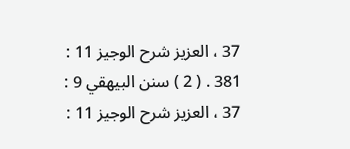37 ، العزيز شرح الوجيز 11 : 381 . ( 2 ) سنن البيهقي 9 : 37 ، العزيز شرح الوجيز 11 :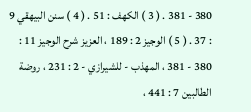380 - 381 . ( 3 ) الكهف : 51 . ( 4 ) سنن البيهقي 9 : 37 . ( 5 ) الوجيز 2 : 189 ، العزيز شرح الوجيز 11 : 380 - 381 ، المهذب - للشيرازي - 2 : 231 ، روضة الطالبين 7 : 441 ،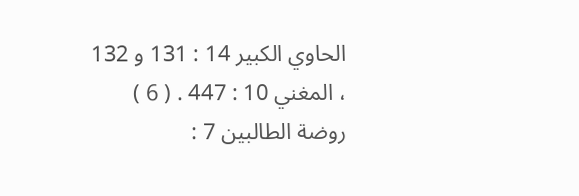الحاوي الكبير 14 : 131 و 132 ، المغني 10 : 447 . ( 6 ) روضة الطالبين 7 :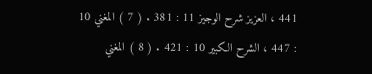441 ، العزيز شرح الوجيز 11 : 381 . ( 7 ) المغني 10 : 447 ، الشرح الكبير 10 : 421 . ( 8 ) المغني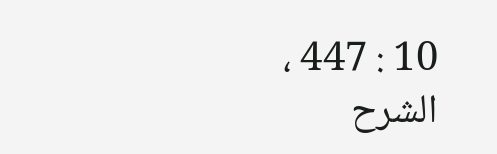10 : 447 ، الشرح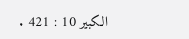الكبير 10 : 421 .